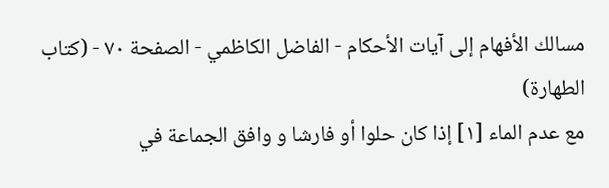مسالك الأفهام إلى آيات الأحكام - الفاضل الكاظمي - الصفحة ٧٠ - (كتاب الطهارة)
مع عدم الماء [١] إذا كان حلوا أو فارشا و وافق الجماعة في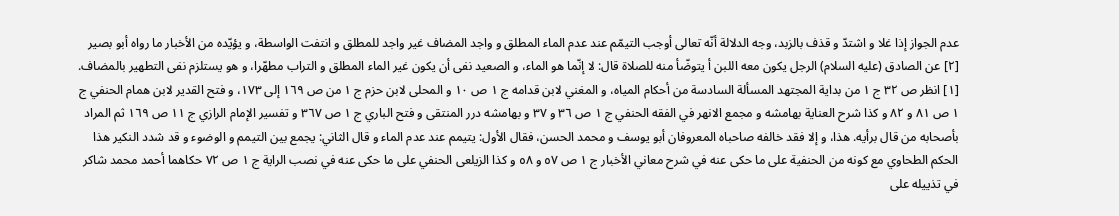عدم الجواز إذا غلا و اشتدّ و قذف بالزبد، وجه الدلالة أنّه تعالى أوجب التيمّم عند عدم الماء المطلق و واجد المضاف غير واجد للمطلق و انتفت الواسطة، و يؤيّده من الأخبار ما رواه أبو بصير [٢] عن الصادق (عليه السلام) الرجل يكون معه اللبن أ يتوضّأ منه للصلاة قال: لا إنّما هو الماء، و الصعيد نفى أن يكون غير الماء المطلق و التراب مطهّرا، و هو يستلزم نفى التطهير بالمضاف.
[١] انظر ص ٣٢ ج ١ من بداية المجتهد المسألة السادسة من أحكام المياه، و المغني لابن قدامه ج ١ ص ١٠ و المحلى لابن حزم ج ١ من ص ١٦٩ إلى ١٧٣، و فتح القدير لابن همام الحنفي ج ١ ص ٨١ و ٨٢ و كذا شرح العناية بهامشه و مجمع الانهر في الفقه الحنفي ج ١ ص ٣٦ و ٣٧ و بهامشه درر المنتقى و فتح الباري ج ١ ص ٣٦٧ و تفسير الإمام الرازي ج ١١ ص ١٦٩ ثم المراد بأصحابه من قال برأيه. هذا، و إلا فقد خالفه صاحباه المعروفان أبو يوسف و محمد الحسن، فقال الأول: يتيمم عند عدم الماء و قال الثاني: يجمع بين التيمم و الوضوء و قد شدد النكير هذا الحكم الطحاوي مع كونه من الحنفية على ما حكى عنه في شرح معاني الأخبار ج ١ ص ٥٧ و ٥٨ و كذا الزيلعى الحنفي على ما حكى عنه في نصب الراية ج ١ ص ٧٢ حكاهما أحمد محمد شاكر في تذييله على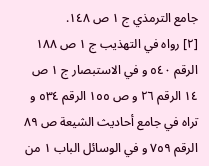جامع الترمذي ج ١ ص ١٤٨.
[٢] رواه في التهذيب ج ١ ص ١٨٨ الرقم ٥٤٠ و في الاستبصار ج ١ ص ١٤ الرقم ٢٦ و ص ١٥٥ الرقم ٥٣٤ و تراه في جامع أحاديث الشيعة ص ٨٩ الرقم ٧٥٩ و في الوسائل الباب ١ من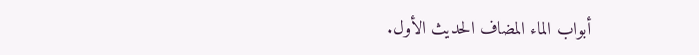أبواب الماء المضاف الحديث الأول.